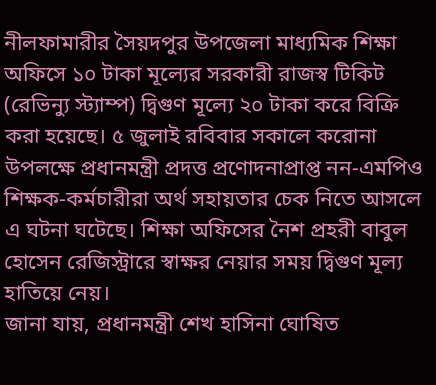নীলফামারীর সৈয়দপুর উপজেলা মাধ্যমিক শিক্ষা অফিসে ১০ টাকা মূল্যের সরকারী রাজস্ব টিকিট (রেভিন্যু স্ট্যাম্প) দ্বিগুণ মূল্যে ২০ টাকা করে বিক্রি করা হয়েছে। ৫ জুলাই রবিবার সকালে করোনা উপলক্ষে প্রধানমন্ত্রী প্রদত্ত প্রণোদনাপ্রাপ্ত নন-এমপিও শিক্ষক-কর্মচারীরা অর্থ সহায়তার চেক নিতে আসলে এ ঘটনা ঘটেছে। শিক্ষা অফিসের নৈশ প্রহরী বাবুল হোসেন রেজিস্ট্রারে স্বাক্ষর নেয়ার সময় দ্বিগুণ মূল্য হাতিয়ে নেয়।
জানা যায়, প্রধানমন্ত্রী শেখ হাসিনা ঘোষিত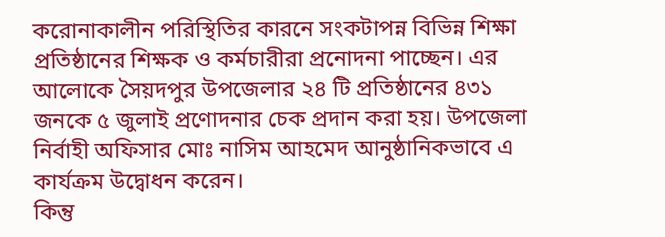করোনাকালীন পরিস্থিতির কারনে সংকটাপন্ন বিভিন্ন শিক্ষা প্রতিষ্ঠানের শিক্ষক ও কর্মচারীরা প্রনোদনা পাচ্ছেন। এর আলোকে সৈয়দপুর উপজেলার ২৪ টি প্রতিষ্ঠানের ৪৩১ জনকে ৫ জুলাই প্রণোদনার চেক প্রদান করা হয়। উপজেলা নির্বাহী অফিসার মোঃ নাসিম আহমেদ আনুষ্ঠানিকভাবে এ কার্যক্রম উদ্বোধন করেন।
কিন্তু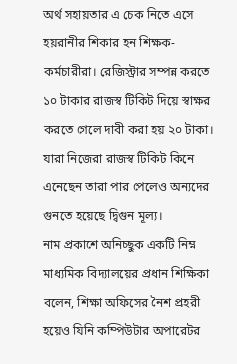অর্থ সহায়তার এ চেক নিতে এসে হয়রানীর শিকার হন শিক্ষক-কর্মচারীরা। রেজিস্ট্রার সম্পন্ন করতে ১০ টাকার রাজস্ব টিকিট দিয়ে স্বাক্ষর করতে গেলে দাবী করা হয় ২০ টাকা। যারা নিজেরা রাজস্ব টিকিট কিনে এনেছেন তারা পার পেলেও অন্যদের গুনতে হয়েছে দ্বিগুন মূল্য।
নাম প্রকাশে অনিচ্ছুক একটি নিম্ন মাধ্যমিক বিদ্যালয়ের প্রধান শিক্ষিকা বলেন, শিক্ষা অফিসের নৈশ প্রহরী হয়েও যিনি কম্পিউটার অপারেটর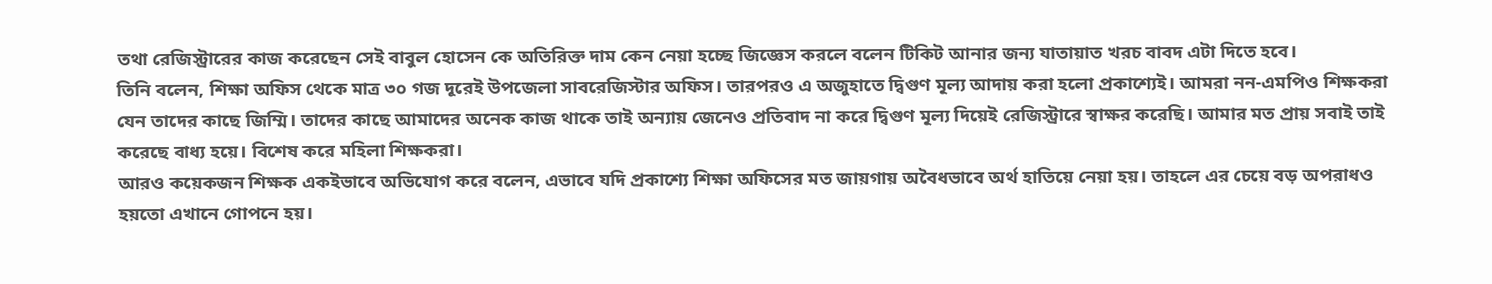তথা রেজিস্ট্রারের কাজ করেছেন সেই বাবুল হোসেন কে অতিরিক্ত দাম কেন নেয়া হচ্ছে জিজ্ঞেস করলে বলেন টিকিট আনার জন্য যাতায়াত খরচ বাবদ এটা দিতে হবে।
তিনি বলেন, শিক্ষা অফিস থেকে মাত্র ৩০ গজ দূরেই উপজেলা সাবরেজিস্টার অফিস। তারপরও এ অজুহাতে দ্বিগুণ মূল্য আদায় করা হলো প্রকাশ্যেই। আমরা নন-এমপিও শিক্ষকরা যেন তাদের কাছে জিম্মি। তাদের কাছে আমাদের অনেক কাজ থাকে তাই অন্যায় জেনেও প্রতিবাদ না করে দ্বিগুণ মূল্য দিয়েই রেজিস্ট্রারে স্বাক্ষর করেছি। আমার মত প্রায় সবাই তাই করেছে বাধ্য হয়ে। বিশেষ করে মহিলা শিক্ষকরা।
আরও কয়েকজন শিক্ষক একইভাবে অভিযোগ করে বলেন, এভাবে যদি প্রকাশ্যে শিক্ষা অফিসের মত জায়গায় অবৈধভাবে অর্থ হাতিয়ে নেয়া হয়। তাহলে এর চেয়ে বড় অপরাধও হয়তো এখানে গোপনে হয়।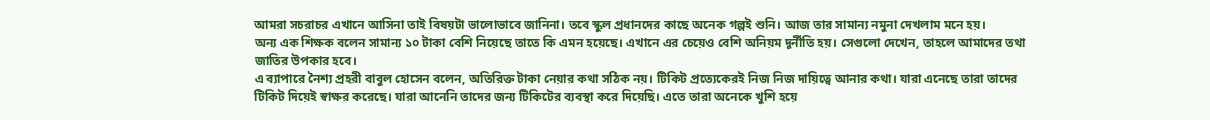আমরা সচরাচর এখানে আসিনা তাই বিষয়টা ভালোভাবে জানিনা। তবে স্কুল প্রধানদের কাছে অনেক গল্পই শুনি। আজ তার সামান্য নমুনা দেখলাম মনে হয়।
অন্য এক শিক্ষক বলেন সামান্য ১০ টাকা বেশি নিয়েছে তাতে কি এমন হয়েছে। এখানে এর চেয়েও বেশি অনিয়ম দূর্নীতি হয়। সেগুলো দেখেন, তাহলে আমাদের তথা জাতির উপকার হবে।
এ ব্যাপারে নৈশ্য প্রহরী বাবুল হোসেন বলেন, অতিরিক্ত টাকা নেয়ার কথা সঠিক নয়। টিকিট প্রত্যেকেরই নিজ নিজ দায়িত্বে আনার কথা। যারা এনেছে তারা তাদের টিকিট দিয়েই স্বাক্ষর করেছে। যারা আনেনি তাদের জন্য টিকিটের ব্যবস্থা করে দিয়েছি। এতে তারা অনেকে খুশি হয়ে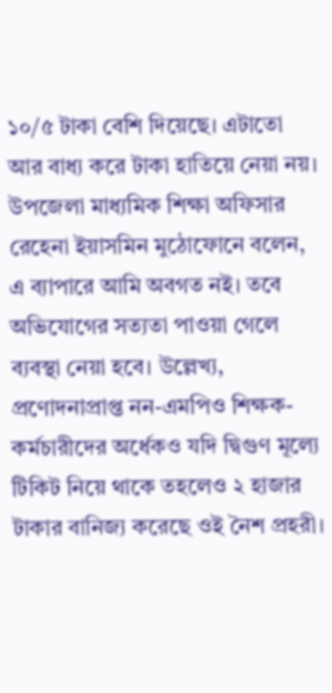১০/৫ টাকা বেশি দিয়েছে। এটাতো আর বাধ্য করে টাকা হাতিয়ে নেয়া নয়।
উপজেলা মাধ্যমিক শিক্ষা অফিসার রেহেনা ইয়াসমিন মুঠোফোনে বলেন, এ ব্যাপারে আমি অবগত নই। তবে অভিযোগের সত্যতা পাওয়া গেলে ব্যবস্থা নেয়া হবে। উল্লেখ্য, প্রণোদনাপ্রাপ্ত নন-এমপিও শিক্ষক-কর্মচারীদের অর্ধেকও যদি দ্বিগুণ মূল্যে টিকিট নিয়ে থাকে তহলেও ২ হাজার টাকার বানিজ্য করেছে ওই নৈশ প্রহরী।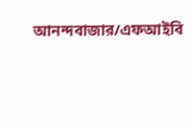আনন্দবাজার/এফআইবি